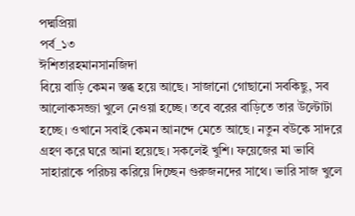পদ্মপ্রিয়া
পর্ব_১৩
ঈশিতারহমানসানজিদা
বিয়ে বাড়ি কেমন স্তব্ধ হয়ে আছে। সাজানো গোছানো সবকিছু, সব আলোকসজ্জা খুলে নেওয়া হচ্ছে। তবে বরের বাড়িতে তার উল্টোটা হচ্ছে। ওখানে সবাই কেমন আনন্দে মেতে আছে। নতুন বউকে সাদরে গ্রহণ করে ঘরে আনা হয়েছে। সকলেই খুশি। ফয়েজের মা ভাবি সাহারাকে পরিচয় করিয়ে দিচ্ছেন গুরুজনদের সাথে। ভারি সাজ খুলে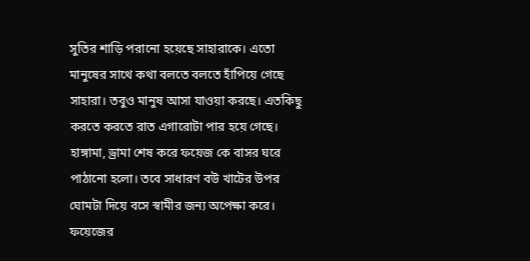সুতির শাড়ি পরানো হয়েছে সাহারাকে। এতো মানুষের সাথে কথা বলতে বলতে হাঁপিয়ে গেছে সাহারা। তবুও মানুষ আসা যাওয়া করছে। এতকিছু করতে করতে রাত এগারোটা পার হয়ে গেছে। হাঙ্গামা, ড্রামা শেষ করে ফয়েজ কে বাসর ঘরে পাঠানো হলো। তবে সাধারণ বউ খাটের উপর ঘোমটা দিয়ে বসে স্বামীর জন্য অপেক্ষা করে। ফয়েজের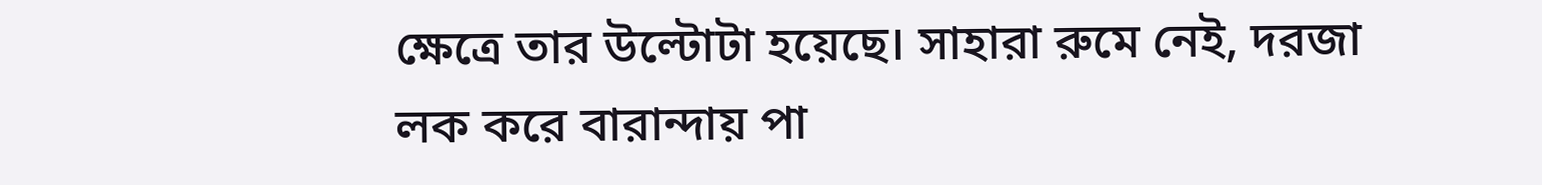ক্ষেত্রে তার উল্টোটা হয়েছে। সাহারা রুমে নেই, দরজা লক করে বারান্দায় পা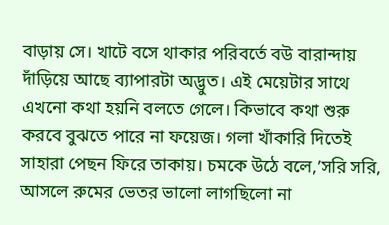বাড়ায় সে। খাটে বসে থাকার পরিবর্তে বউ বারান্দায় দাঁড়িয়ে আছে ব্যাপারটা অদ্ভুত। এই মেয়েটার সাথে এখনো কথা হয়নি বলতে গেলে। কিভাবে কথা শুরু করবে বুঝতে পারে না ফয়েজ। গলা খাঁকারি দিতেই সাহারা পেছন ফিরে তাকায়। চমকে উঠে বলে,’সরি সরি, আসলে রুমের ভেতর ভালো লাগছিলো না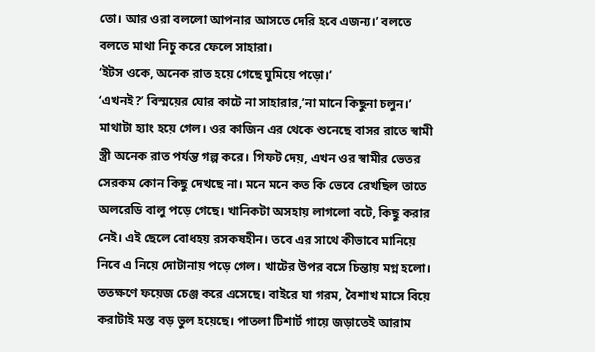তো। আর ওরা বললো আপনার আসতে দেরি হবে এজন্য।’ বলতে বলতে মাথা নিচু করে ফেলে সাহারা।
‘ইটস ওকে, অনেক রাত হয়ে গেছে ঘুমিয়ে পড়ো।’
‘এখনই?’ বিস্ময়ের ঘোর কাটে না সাহারার,’না মানে কিছুনা চলুন।’
মাথাটা হ্যাং হয়ে গেল। ওর কাজিন এর থেকে শুনেছে বাসর রাতে স্বামী স্ত্রী অনেক রাত পর্যন্ত গল্প করে। গিফট দেয়, এখন ওর স্বামীর ভেতর সেরকম কোন কিছু দেখছে না। মনে মনে কত কি ভেবে রেখছিল তাতে অলরেডি বালু পড়ে গেছে। খানিকটা অসহায় লাগলো বটে, কিছু করার নেই। এই ছেলে বোধহয় রসকষহীন। তবে এর সাথে কীভাবে মানিয়ে নিবে এ নিয়ে দোটানায় পড়ে গেল। খাটের উপর বসে চিন্তায় মগ্ন হলো। ততক্ষণে ফয়েজ চেঞ্জ করে এসেছে। বাইরে যা গরম, বৈশাখ মাসে বিয়ে করাটাই মস্ত বড় ভুল হয়েছে। পাতলা টিশার্ট গায়ে জড়াতেই আরাম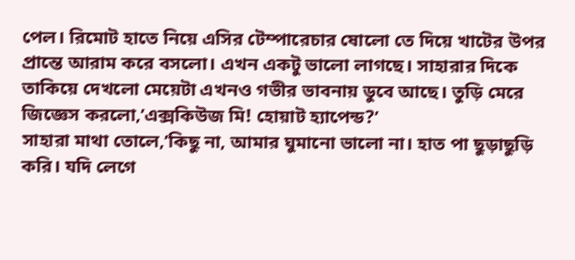পেল। রিমোট হাতে নিয়ে এসির টেম্পারেচার ষোলো তে দিয়ে খাটের উপর প্রান্তে আরাম করে বসলো। এখন একটু ভালো লাগছে। সাহারার দিকে তাকিয়ে দেখলো মেয়েটা এখনও গভীর ভাবনায় ডুবে আছে। তুড়ি মেরে জিজ্ঞেস করলো,’এক্সকিউজ মি! হোয়াট হ্যাপেন্ড?’
সাহারা মাথা তোলে,’কিছু না, আমার ঘুমানো ভালো না। হাত পা ছুড়াছুড়ি করি। যদি লেগে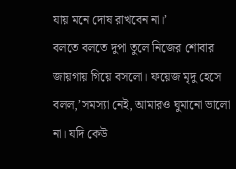যায় মনে দোষ রাখবেন না।’
বলতে বলতে দুপা তুলে নিজের শোবার জায়গায় গিয়ে বসলো। ফয়েজ মৃদু হেসে বলল,’সমস্যা নেই, আমারও ঘুমানো ভালো না। যদি কেউ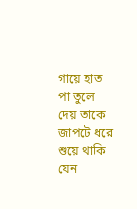গায়ে হাত পা তুলে দেয় তাকে জাপটে ধরে শুয়ে থাকি যেন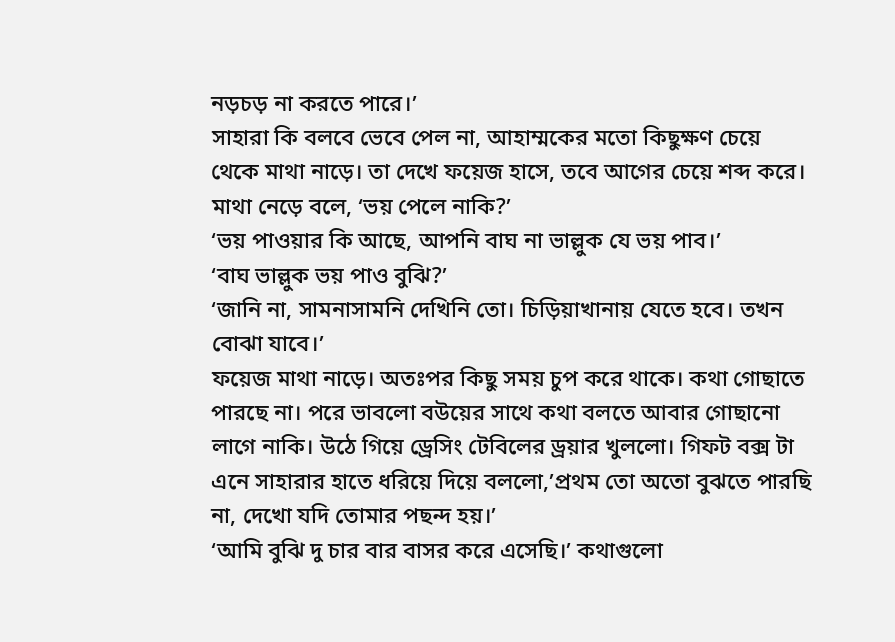নড়চড় না করতে পারে।’
সাহারা কি বলবে ভেবে পেল না, আহাম্মকের মতো কিছুক্ষণ চেয়ে থেকে মাথা নাড়ে। তা দেখে ফয়েজ হাসে, তবে আগের চেয়ে শব্দ করে। মাথা নেড়ে বলে, ‘ভয় পেলে নাকি?’
‘ভয় পাওয়ার কি আছে, আপনি বাঘ না ভাল্লুক যে ভয় পাব।’
‘বাঘ ভাল্লুক ভয় পাও বুঝি?’
‘জানি না, সামনাসামনি দেখিনি তো। চিড়িয়াখানায় যেতে হবে। তখন বোঝা যাবে।’
ফয়েজ মাথা নাড়ে। অতঃপর কিছু সময় চুপ করে থাকে। কথা গোছাতে পারছে না। পরে ভাবলো বউয়ের সাথে কথা বলতে আবার গোছানো লাগে নাকি। উঠে গিয়ে ড্রেসিং টেবিলের ড্রয়ার খুললো। গিফট বক্স টা এনে সাহারার হাতে ধরিয়ে দিয়ে বললো,’প্রথম তো অতো বুঝতে পারছি না, দেখো যদি তোমার পছন্দ হয়।’
‘আমি বুঝি দু চার বার বাসর করে এসেছি।’ কথাগুলো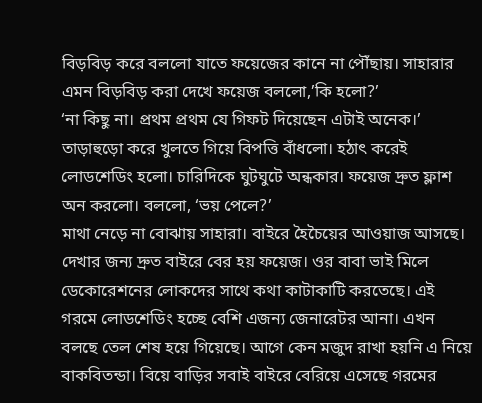বিড়বিড় করে বললো যাতে ফয়েজের কানে না পৌঁছায়। সাহারার এমন বিড়বিড় করা দেখে ফয়েজ বললো,’কি হলো?’
‘না কিছু না। প্রথম প্রথম যে গিফট দিয়েছেন এটাই অনেক।’
তাড়াহুড়ো করে খুলতে গিয়ে বিপত্তি বাঁধলো। হঠাৎ করেই লোডশেডিং হলো। চারিদিকে ঘুটঘুটে অন্ধকার। ফয়েজ দ্রুত ফ্লাশ অন করলো। বললো, ‘ভয় পেলে?’
মাথা নেড়ে না বোঝায় সাহারা। বাইরে হৈচৈয়ের আওয়াজ আসছে। দেখার জন্য দ্রুত বাইরে বের হয় ফয়েজ। ওর বাবা ভাই মিলে ডেকোরেশনের লোকদের সাথে কথা কাটাকাটি করতেছে। এই গরমে লোডশেডিং হচ্ছে বেশি এজন্য জেনারেটর আনা। এখন বলছে তেল শেষ হয়ে গিয়েছে। আগে কেন মজুদ রাখা হয়নি এ নিয়ে বাকবিতন্ডা। বিয়ে বাড়ির সবাই বাইরে বেরিয়ে এসেছে গরমের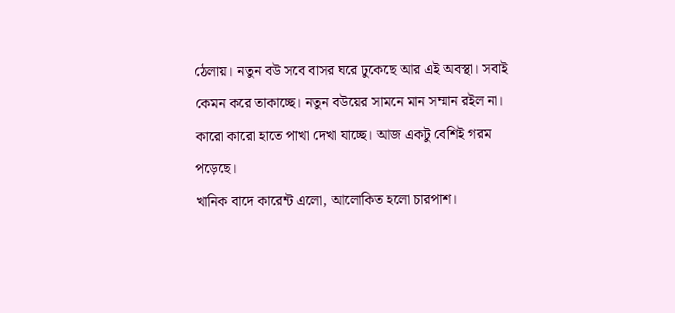ঠেলায়। নতুন বউ সবে বাসর ঘরে ঢুকেছে আর এই অবস্থা। সবাই কেমন করে তাকাচ্ছে। নতুন বউয়ের সামনে মান সম্মান রইল না। কারো কারো হাতে পাখা দেখা যাচ্ছে। আজ একটু বেশিই গরম পড়েছে।
খানিক বাদে কারেন্ট এলো, আলোকিত হলো চারপাশ।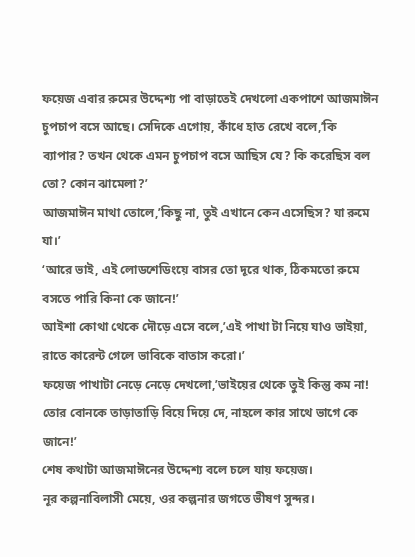ফয়েজ এবার রুমের উদ্দেশ্য পা বাড়াতেই দেখলো একপাশে আজমাঈন চুপচাপ বসে আছে। সেদিকে এগোয়, কাঁধে হাত রেখে বলে,’কি ব্যাপার? তখন থেকে এমন চুপচাপ বসে আছিস যে? কি করেছিস বল তো? কোন ঝামেলা?’
আজমাঈন মাথা তোলে,’কিছু না, তুই এখানে কেন এসেছিস? যা রুমে যা।’
‘আরে ভাই, এই লোডশেডিংয়ে বাসর তো দূরে থাক, ঠিকমতো রুমে বসতে পারি কিনা কে জানে!’
আইশা কোথা থেকে দৌড়ে এসে বলে,’এই পাখা টা নিয়ে যাও ভাইয়া, রাতে কারেন্ট গেলে ভাবিকে বাতাস করো।’
ফয়েজ পাখাটা নেড়ে নেড়ে দেখলো,’ভাইয়ের থেকে তুই কিন্তু কম না! তোর বোনকে তাড়াতাড়ি বিয়ে দিয়ে দে, নাহলে কার সাথে ভাগে কে জানে!’
শেষ কথাটা আজমাঈনের উদ্দেশ্য বলে চলে যায় ফয়েজ।
নূর কল্পনাবিলাসী মেয়ে, ওর কল্পনার জগতে ভীষণ সুন্দর।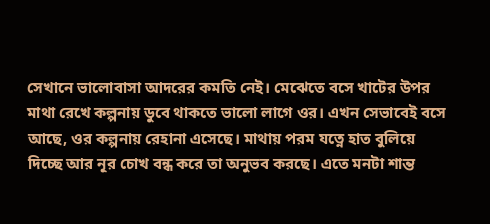সেখানে ভালোবাসা আদরের কমতি নেই। মেঝেতে বসে খাটের উপর মাথা রেখে কল্পনায় ডুবে থাকতে ভালো লাগে ওর। এখন সেভাবেই বসে আছে, ওর কল্পনায় রেহানা এসেছে। মাথায় পরম যত্নে হাত বুলিয়ে দিচ্ছে আর নূর চোখ বন্ধ করে তা অনুভব করছে। এতে মনটা শান্ত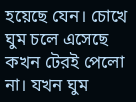হয়েছে যেন। চোখে ঘুম চলে এসেছে কখন টেরই পেলো না। যখন ঘুম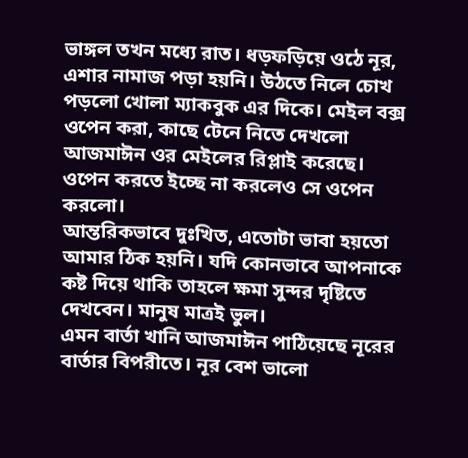ভাঙ্গল তখন মধ্যে রাত। ধড়ফড়িয়ে ওঠে নূর, এশার নামাজ পড়া হয়নি। উঠতে নিলে চোখ পড়লো খোলা ম্যাকবুক এর দিকে। মেইল বক্স ওপেন করা, কাছে টেনে নিতে দেখলো আজমাঈন ওর মেইলের রিপ্লাই করেছে। ওপেন করতে ইচ্ছে না করলেও সে ওপেন করলো।
আন্তরিকভাবে দুঃখিত, এতোটা ভাবা হয়তো আমার ঠিক হয়নি। যদি কোনভাবে আপনাকে কষ্ট দিয়ে থাকি তাহলে ক্ষমা সুন্দর দৃষ্টিতে দেখবেন। মানুষ মাত্রই ভুল।
এমন বার্তা খানি আজমাঈন পাঠিয়েছে নূরের বার্তার বিপরীতে। নূর বেশ ভালো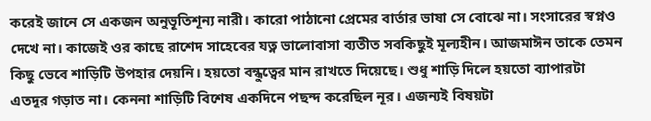করেই জানে সে একজন অনুভূতিশূন্য নারী। কারো পাঠানো প্রেমের বার্তার ভাষা সে বোঝে না। সংসারের স্বপ্নও দেখে না। কাজেই ওর কাছে রাশেদ সাহেবের যত্ন ভালোবাসা ব্যতীত সবকিছুই মূল্যহীন। আজমাঈন তাকে তেমন কিছু ভেবে শাড়িটি উপহার দেয়নি। হয়তো বন্ধুত্বের মান রাখতে দিয়েছে। শুধু শাড়ি দিলে হয়তো ব্যাপারটা এতদূর গড়াত না। কেননা শাড়িটি বিশেষ একদিনে পছন্দ করেছিল নূর। এজন্যই বিষয়টা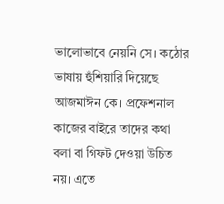ভালোভাবে নেয়নি সে। কঠোর ভাষায় হুঁশিয়ারি দিয়েছে আজমাঈন কে। প্রফেশনাল কাজের বাইরে তাদের কথা বলা বা গিফট দেওয়া উচিত নয়। এতে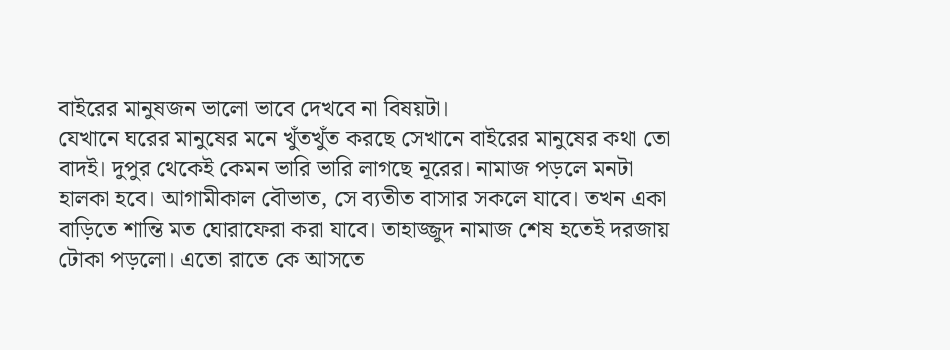বাইরের মানুষজন ভালো ভাবে দেখবে না বিষয়টা।
যেখানে ঘরের মানুষের মনে খুঁতখুঁত করছে সেখানে বাইরের মানুষের কথা তো বাদই। দুপুর থেকেই কেমন ভারি ভারি লাগছে নূরের। নামাজ পড়লে মনটা হালকা হবে। আগামীকাল বৌভাত, সে ব্যতীত বাসার সকলে যাবে। তখন একা বাড়িতে শান্তি মত ঘোরাফেরা করা যাবে। তাহাজ্জুদ নামাজ শেষ হতেই দরজায় টোকা পড়লো। এতো রাতে কে আসতে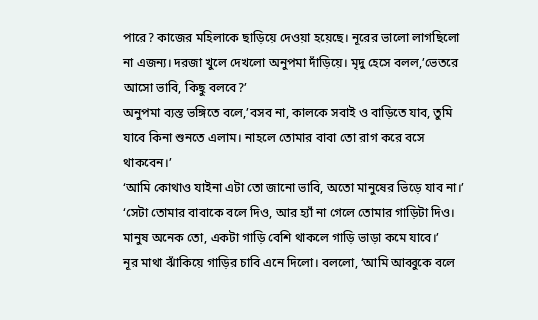পারে? কাজের মহিলাকে ছাড়িয়ে দেওয়া হয়েছে। নূরের ভালো লাগছিলো না এজন্য। দরজা খুলে দেখলো অনুপমা দাঁড়িয়ে। মৃদু হেসে বলল,’ভেতরে আসো ভাবি, কিছু বলবে?’
অনুপমা ব্যস্ত ভঙ্গিতে বলে,’বসব না, কালকে সবাই ও বাড়িতে যাব, তুমি যাবে কিনা শুনতে এলাম। নাহলে তোমার বাবা তো রাগ করে বসে থাকবেন।’
‘আমি কোথাও যাইনা এটা তো জানো ভাবি, অতো মানুষের ভিড়ে যাব না।’
‘সেটা তোমার বাবাকে বলে দিও, আর হ্যাঁ না গেলে তোমার গাড়িটা দিও। মানুষ অনেক তো, একটা গাড়ি বেশি থাকলে গাড়ি ভাড়া কমে যাবে।’
নূর মাথা ঝাঁকিয়ে গাড়ির চাবি এনে দিলো। বললো, ‘আমি আব্বুকে বলে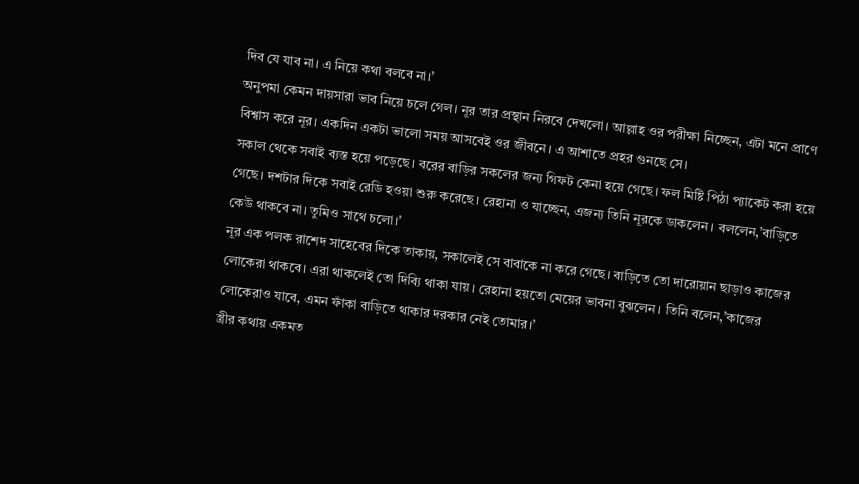দিব যে যাব না। এ নিয়ে কথা বলবে না।’
অনুপমা কেমন দায়সারা ভাব নিয়ে চলে গেল। নূর তার প্রস্থান নিরবে দেখলো। আল্লাহ ওর পরীক্ষা নিচ্ছেন, এটা মনে প্রাণে বিশ্বাস করে নূর। একদিন একটা ভালো সময় আসবেই ওর জীবনে। এ আশাতে প্রহর গুনছে সে।
সকাল থেকে সবাই ব্যস্ত হয়ে পড়েছে। বরের বাড়ির সকলের জন্য গিফট কেনা হয়ে গেছে। ফল মিষ্টি পিঠা প্যাকেট করা হয়ে গেছে। দশটার দিকে সবাই রেডি হওয়া শুরু করেছে। রেহানা ও যাচ্ছেন, এজন্য তিনি নূরকে ডাকলেন। বললেন,’বাড়িতে কেউ থাকবে না। তুমিও সাথে চলো।’
নূর এক পলক রাশেদ সাহেবের দিকে তাকায়, সকালেই সে বাবাকে না করে গেছে। বাড়িতে তো দারোয়ান ছাড়াও কাজের লোকেরা থাকবে। এরা থাকলেই তো দিব্যি থাকা যায়। রেহানা হয়তো মেয়ের ভাবনা বুঝলেন। তিনি বলেন,’কাজের লোকেরাও যাবে, এমন ফাঁকা বাড়িতে থাকার দরকার নেই তোমার।’
স্ত্রীর কথায় একমত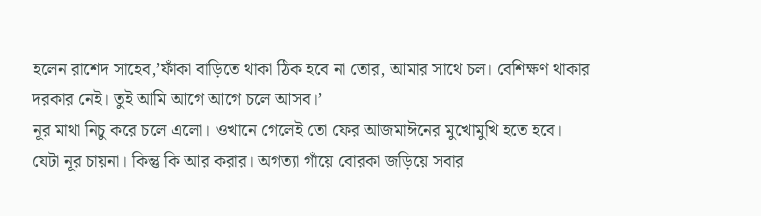হলেন রাশেদ সাহেব,’ফাঁকা বাড়িতে থাকা ঠিক হবে না তোর, আমার সাথে চল। বেশিক্ষণ থাকার দরকার নেই। তুই আমি আগে আগে চলে আসব।’
নূর মাথা নিচু করে চলে এলো। ওখানে গেলেই তো ফের আজমাঈনের মুখোমুখি হতে হবে। যেটা নূর চায়না। কিন্তু কি আর করার। অগত্যা গাঁয়ে বোরকা জড়িয়ে সবার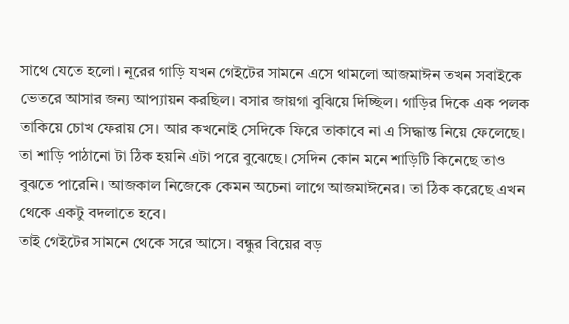সাথে যেতে হলো। নূরের গাড়ি যখন গেইটের সামনে এসে থামলো আজমাঈন তখন সবাইকে ভেতরে আসার জন্য আপ্যায়ন করছিল। বসার জায়গা বুঝিয়ে দিচ্ছিল। গাড়ির দিকে এক পলক তাকিয়ে চোখ ফেরায় সে। আর কখনোই সেদিকে ফিরে তাকাবে না এ সিদ্ধান্ত নিয়ে ফেলেছে। তা শাড়ি পাঠানো টা ঠিক হয়নি এটা পরে বুঝেছে। সেদিন কোন মনে শাড়িটি কিনেছে তাও বুঝতে পারেনি। আজকাল নিজেকে কেমন অচেনা লাগে আজমাঈনের। তা ঠিক করেছে এখন থেকে একটু বদলাতে হবে।
তাই গেইটের সামনে থেকে সরে আসে। বন্ধুর বিয়ের বড়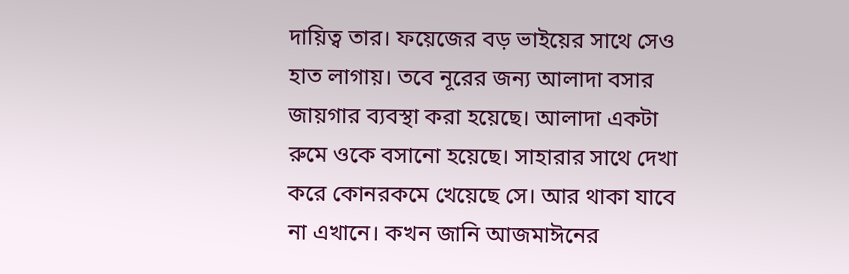দায়িত্ব তার। ফয়েজের বড় ভাইয়ের সাথে সেও হাত লাগায়। তবে নূরের জন্য আলাদা বসার জায়গার ব্যবস্থা করা হয়েছে। আলাদা একটা রুমে ওকে বসানো হয়েছে। সাহারার সাথে দেখা করে কোনরকমে খেয়েছে সে। আর থাকা যাবে না এখানে। কখন জানি আজমাঈনের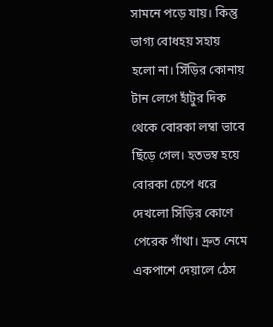সামনে পড়ে যায়। কিন্তু ভাগ্য বোধহয় সহায় হলো না। সিঁড়ির কোনায় টান লেগে হাঁটুর দিক থেকে বোরকা লম্বা ভাবে ছিঁড়ে গেল। হতভম্ব হয়ে বোরকা চেপে ধরে দেখলো সিঁড়ির কোণে পেরেক গাঁথা। দ্রুত নেমে একপাশে দেয়ালে ঠেস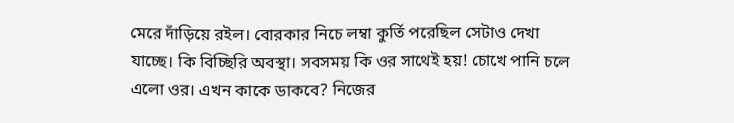মেরে দাঁড়িয়ে রইল। বোরকার নিচে লম্বা কুর্তি পরেছিল সেটাও দেখা যাচ্ছে। কি বিচ্ছিরি অবস্থা। সবসময় কি ওর সাথেই হয়! চোখে পানি চলে এলো ওর। এখন কাকে ডাকবে? নিজের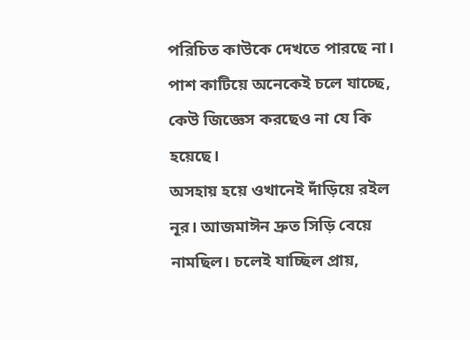পরিচিত কাউকে দেখতে পারছে না। পাশ কাটিয়ে অনেকেই চলে যাচ্ছে, কেউ জিজ্ঞেস করছেও না যে কি হয়েছে।
অসহায় হয়ে ওখানেই দাঁড়িয়ে রইল নূর। আজমাঈন দ্রুত সিড়ি বেয়ে নামছিল। চলেই যাচ্ছিল প্রায়,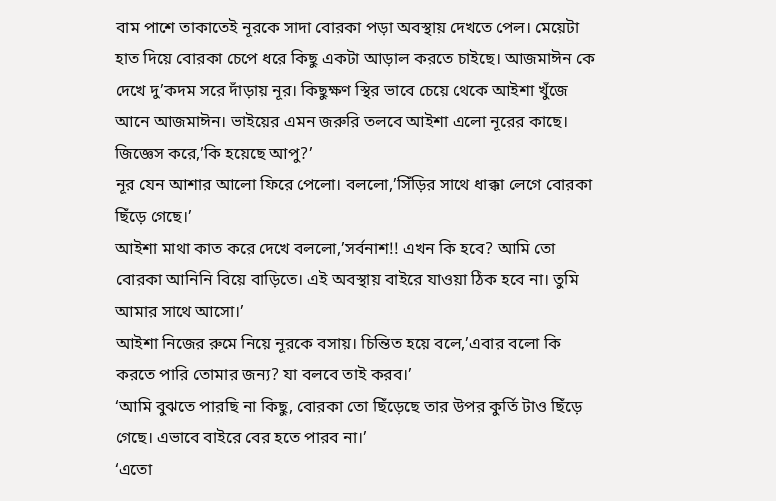বাম পাশে তাকাতেই নূরকে সাদা বোরকা পড়া অবস্থায় দেখতে পেল। মেয়েটা হাত দিয়ে বোরকা চেপে ধরে কিছু একটা আড়াল করতে চাইছে। আজমাঈন কে দেখে দু’কদম সরে দাঁড়ায় নূর। কিছুক্ষণ স্থির ভাবে চেয়ে থেকে আইশা খুঁজে আনে আজমাঈন। ভাইয়ের এমন জরুরি তলবে আইশা এলো নূরের কাছে। জিজ্ঞেস করে,’কি হয়েছে আপু?’
নূর যেন আশার আলো ফিরে পেলো। বললো,’সিঁড়ির সাথে ধাক্কা লেগে বোরকা ছিঁড়ে গেছে।’
আইশা মাথা কাত করে দেখে বললো,’সর্বনাশ!! এখন কি হবে? আমি তো বোরকা আনিনি বিয়ে বাড়িতে। এই অবস্থায় বাইরে যাওয়া ঠিক হবে না। তুমি আমার সাথে আসো।’
আইশা নিজের রুমে নিয়ে নূরকে বসায়। চিন্তিত হয়ে বলে,’এবার বলো কি করতে পারি তোমার জন্য? যা বলবে তাই করব।’
‘আমি বুঝতে পারছি না কিছু, বোরকা তো ছিঁড়েছে তার উপর কুর্তি টাও ছিঁড়ে গেছে। এভাবে বাইরে বের হতে পারব না।’
‘এতো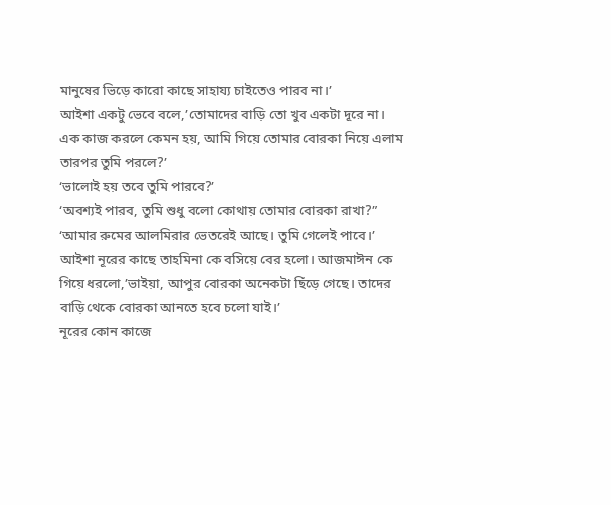মানুষের ভিড়ে কারো কাছে সাহায্য চাইতেও পারব না।’
আইশা একটু ভেবে বলে,’তোমাদের বাড়ি তো খুব একটা দূরে না। এক কাজ করলে কেমন হয়, আমি গিয়ে তোমার বোরকা নিয়ে এলাম তারপর তুমি পরলে?’
‘ভালোই হয় তবে তুমি পারবে?’
‘অবশ্যই পারব, তুমি শুধু বলো কোথায় তোমার বোরকা রাখা?”
‘আমার রুমের আলমিরার ভেতরেই আছে। তুমি গেলেই পাবে।’
আইশা নূরের কাছে তাহমিনা কে বসিয়ে বের হলো। আজমাঈন কে গিয়ে ধরলো,’ভাইয়া, আপুর বোরকা অনেকটা ছিঁড়ে গেছে। তাদের বাড়ি থেকে বোরকা আনতে হবে চলো যাই।’
নূরের কোন কাজে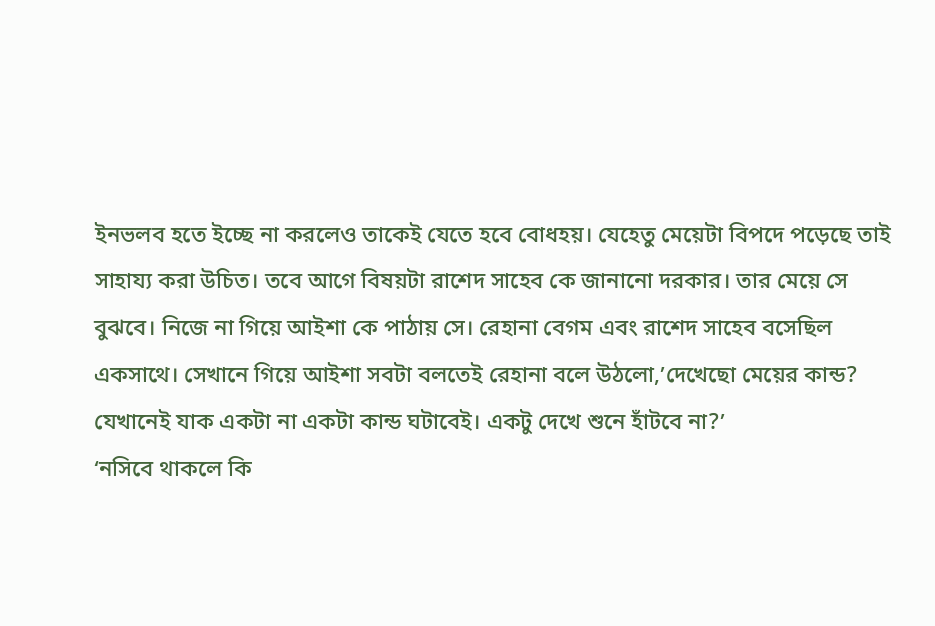ইনভলব হতে ইচ্ছে না করলেও তাকেই যেতে হবে বোধহয়। যেহেতু মেয়েটা বিপদে পড়েছে তাই সাহায্য করা উচিত। তবে আগে বিষয়টা রাশেদ সাহেব কে জানানো দরকার। তার মেয়ে সে বুঝবে। নিজে না গিয়ে আইশা কে পাঠায় সে। রেহানা বেগম এবং রাশেদ সাহেব বসেছিল একসাথে। সেখানে গিয়ে আইশা সবটা বলতেই রেহানা বলে উঠলো,’দেখেছো মেয়ের কান্ড? যেখানেই যাক একটা না একটা কান্ড ঘটাবেই। একটু দেখে শুনে হাঁটবে না?’
‘নসিবে থাকলে কি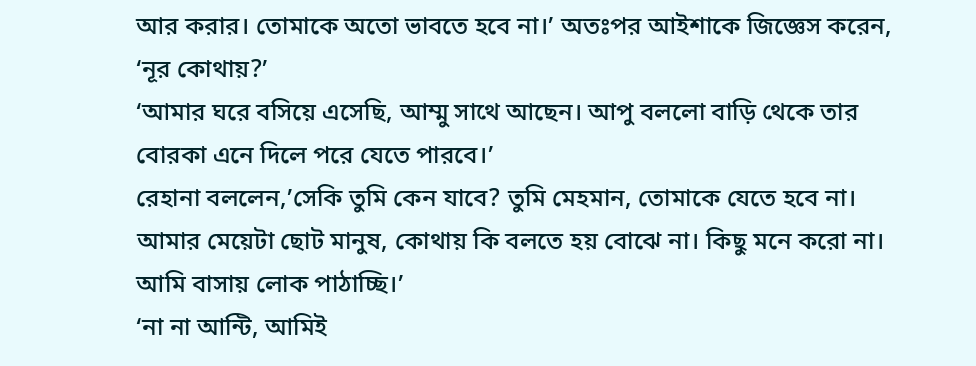আর করার। তোমাকে অতো ভাবতে হবে না।’ অতঃপর আইশাকে জিজ্ঞেস করেন, ‘নূর কোথায়?’
‘আমার ঘরে বসিয়ে এসেছি, আম্মু সাথে আছেন। আপু বললো বাড়ি থেকে তার বোরকা এনে দিলে পরে যেতে পারবে।’
রেহানা বললেন,’সেকি তুমি কেন যাবে? তুমি মেহমান, তোমাকে যেতে হবে না। আমার মেয়েটা ছোট মানুষ, কোথায় কি বলতে হয় বোঝে না। কিছু মনে করো না। আমি বাসায় লোক পাঠাচ্ছি।’
‘না না আন্টি, আমিই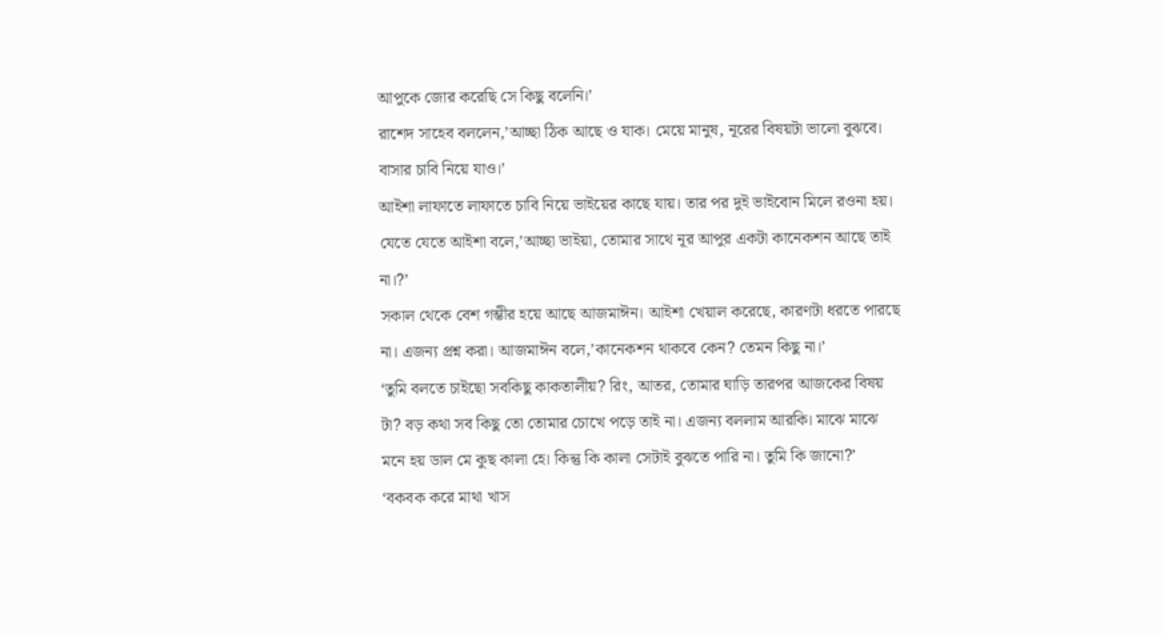আপুকে জোর করেছি সে কিছু বলেনি।’
রাশেদ সাহেব বললেন,’আচ্ছা ঠিক আছে ও যাক। মেয়ে মানুষ, নূরের বিষয়টা ভালো বুঝবে। বাসার চাবি নিয়ে যাও।’
আইশা লাফাতে লাফাতে চাবি নিয়ে ভাইয়ের কাছে যায়। তার পর দুই ভাইবোন মিলে রওনা হয়। যেতে যেতে আইশা বলে,’আচ্ছা ভাইয়া, তোমার সাথে নূর আপুর একটা কানেকশন আছে তাই না।?’
সকাল থেকে বেশ গম্ভীর হয়ে আছে আজমাঈন। আইশা খেয়াল করেছে, কারণটা ধরতে পারছে না। এজন্য প্রশ্ন করা। আজমাঈন বলে,’কানেকশন থাকবে কেন? তেমন কিছু না।’
‘তুমি বলতে চাইছো সবকিছু কাকতালীয়? রিং, আতর, তোমার ঘাড়ি তারপর আজকের বিষয় টা? বড় কথা সব কিছু তো তোমার চোখে পড়ে তাই না। এজন্য বললাম আরকি। মাঝে মাঝে মনে হয় ডাল মে কুছ কালা হে। কিন্তু কি কালা সেটাই বুঝতে পারি না। তুমি কি জানো?’
‘বকবক করে মাথা খাস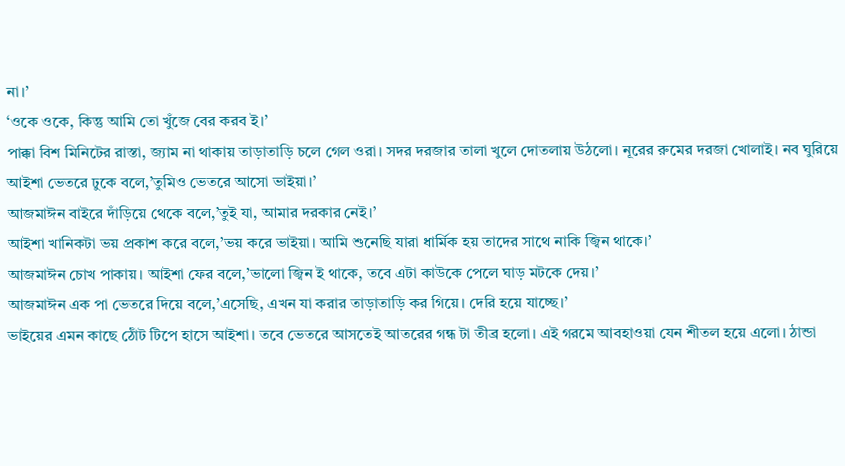না।’
‘ওকে ওকে, কিন্তু আমি তো খুঁজে বের করব ই।’
পাক্কা বিশ মিনিটের রাস্তা, জ্যাম না থাকায় তাড়াতাড়ি চলে গেল ওরা। সদর দরজার তালা খুলে দোতলায় উঠলো। নূরের রুমের দরজা খোলাই। নব ঘুরিয়ে আইশা ভেতরে ঢুকে বলে,’তুমিও ভেতরে আসো ভাইয়া।’
আজমাঈন বাইরে দাঁড়িয়ে থেকে বলে,’তুই যা, আমার দরকার নেই।’
আইশা খানিকটা ভয় প্রকাশ করে বলে,’ভয় করে ভাইয়া। আমি শুনেছি যারা ধার্মিক হয় তাদের সাথে নাকি জ্বিন থাকে।’
আজমাঈন চোখ পাকায়। আইশা ফের বলে,’ভালো জ্বিন ই থাকে, তবে এটা কাউকে পেলে ঘাড় মটকে দেয়।’
আজমাঈন এক পা ভেতরে দিয়ে বলে,’এসেছি, এখন যা করার তাড়াতাড়ি কর গিয়ে। দেরি হয়ে যাচ্ছে।’
ভাইয়ের এমন কাছে ঠোঁট টিপে হাসে আইশা। তবে ভেতরে আসতেই আতরের গন্ধ টা তীব্র হলো। এই গরমে আবহাওয়া যেন শীতল হয়ে এলো। ঠান্ডা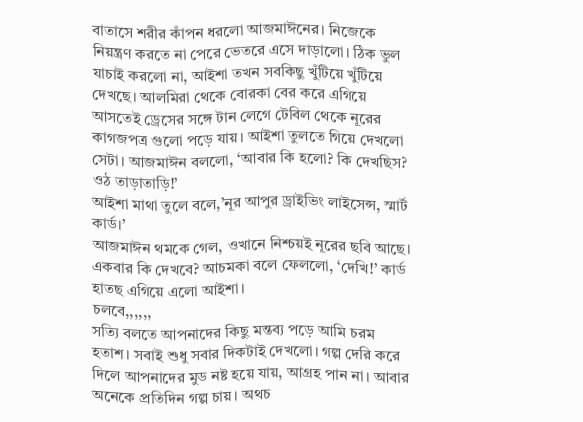বাতাসে শরীর কাঁপন ধরলো আজমাঈনের। নিজেকে নিয়ন্ত্রণ করতে না পেরে ভেতরে এসে দাড়ালো। ঠিক ভুল যাচাই করলো না, আইশা তখন সবকিছু খুঁটিয়ে খুঁটিয়ে দেখছে। আলমিরা থেকে বোরকা বের করে এগিয়ে আসতেই ড্রেসের সঙ্গে টান লেগে টেবিল থেকে নূরের কাগজপত্র গুলো পড়ে যায়। আইশা তুলতে গিয়ে দেখলো সেটা। আজমাঈন বললো, ‘আবার কি হলো? কি দেখছিস? ওঠ তাড়াতাড়ি!’
আইশা মাথা তুলে বলে,’নূর আপুর ড্রাইভিং লাইসেন্স, স্মার্ট কার্ড।’
আজমাঈন থমকে গেল, ওখানে নিশ্চয়ই নূরের ছবি আছে। একবার কি দেখবে? আচমকা বলে ফেললো, ‘দেখি!’ কার্ড হাতছ এগিয়ে এলো আইশা।
চলবে,,,,,,
সত্যি বলতে আপনাদের কিছু মন্তব্য পড়ে আমি চরম হতাশ। সবাই শুধু সবার দিকটাই দেখলো। গল্প দেরি করে দিলে আপনাদের মুড নষ্ট হয়ে যায়, আগ্রহ পান না। আবার অনেকে প্রতিদিন গল্প চায়। অথচ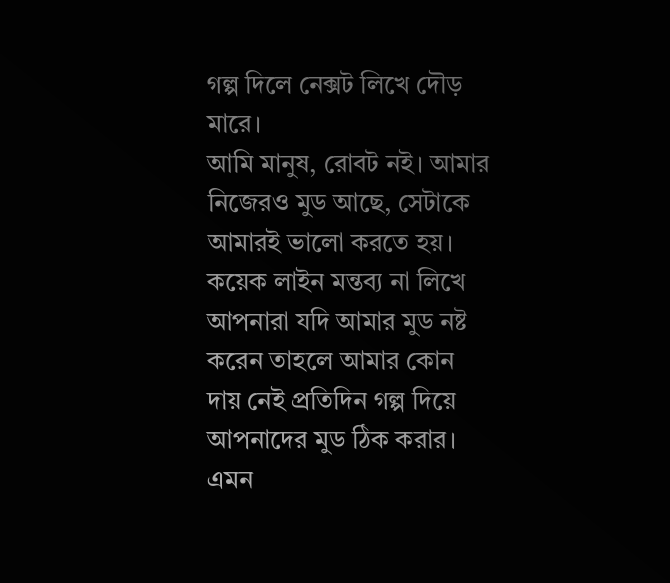গল্প দিলে নেক্সট লিখে দৌড় মারে।
আমি মানুষ, রোবট নই। আমার নিজেরও মুড আছে, সেটাকে আমারই ভালো করতে হয়। কয়েক লাইন মন্তব্য না লিখে আপনারা যদি আমার মুড নষ্ট করেন তাহলে আমার কোন দায় নেই প্রতিদিন গল্প দিয়ে আপনাদের মুড ঠিক করার। এমন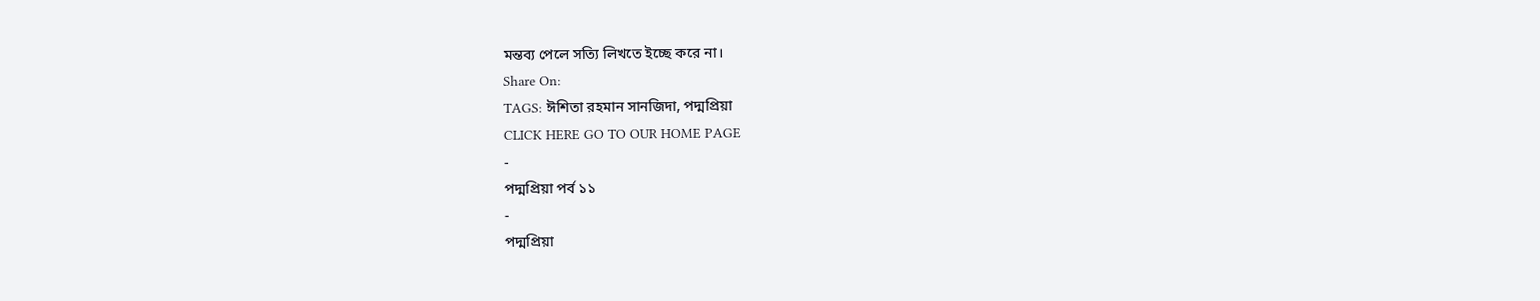মন্তব্য পেলে সত্যি লিখতে ইচ্ছে করে না।
Share On:
TAGS: ঈশিতা রহমান সানজিদা, পদ্মপ্রিয়া
CLICK HERE GO TO OUR HOME PAGE
-
পদ্মপ্রিয়া পর্ব ১১
-
পদ্মপ্রিয়া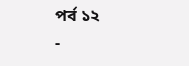পর্ব ১২
-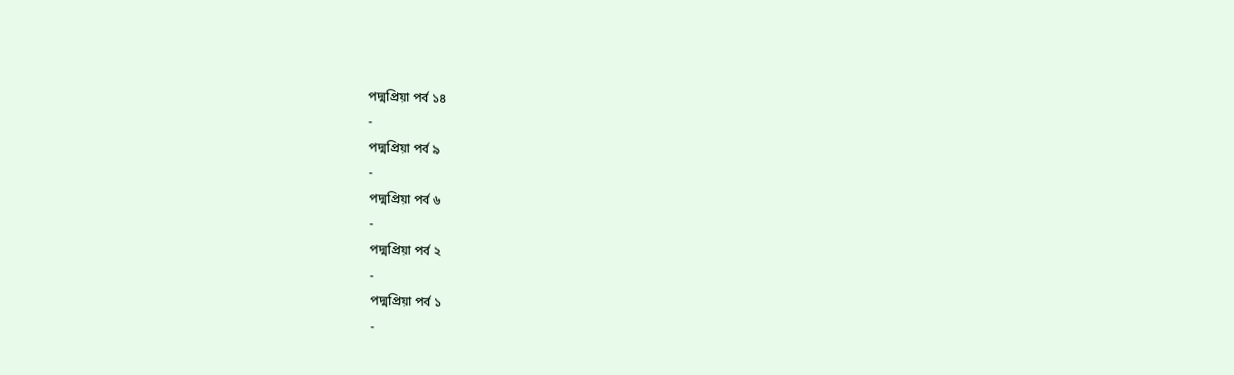পদ্মপ্রিয়া পর্ব ১৪
-
পদ্মপ্রিয়া পর্ব ৯
-
পদ্মপ্রিয়া পর্ব ৬
-
পদ্মপ্রিয়া পর্ব ২
-
পদ্মপ্রিয়া পর্ব ১
-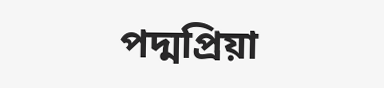পদ্মপ্রিয়া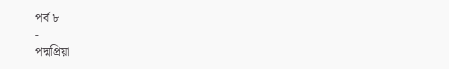পর্ব ৮
-
পদ্মপ্রিয়া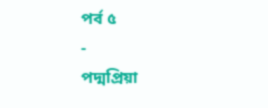পর্ব ৫
-
পদ্মপ্রিয়া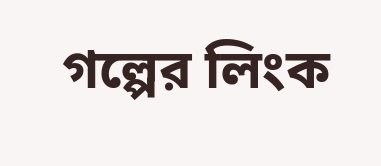গল্পের লিংক